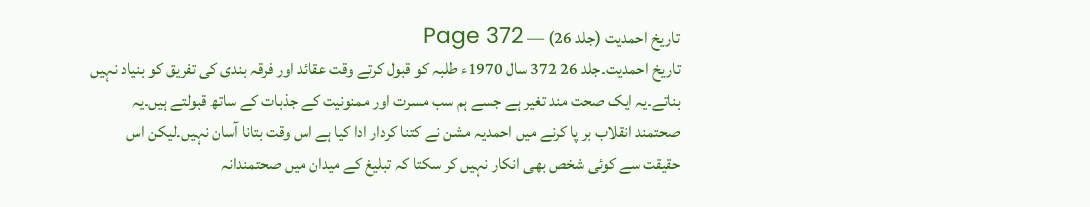تاریخ احمدیت (جلد 26) — Page 372
تاریخ احمدیت۔جلد 26 372 سال 1970ء طلبہ کو قبول کرتے وقت عقائد اور فرقہ بندی کی تفریق کو بنیاد نہیں بناتے۔یہ ایک صحت مند تغیر ہے جسے ہم سب مسرت اور ممنونیت کے جذبات کے ساتھ قبولتے ہیں۔یہ صحتمند انقلاب بر پا کرنے میں احمدیہ مشن نے کتنا کردار ادا کیا ہے اس وقت بتانا آسان نہیں۔لیکن اس حقیقت سے کوئی شخص بھی انکار نہیں کر سکتا کہ تبلیغ کے میدان میں صحتمندانہ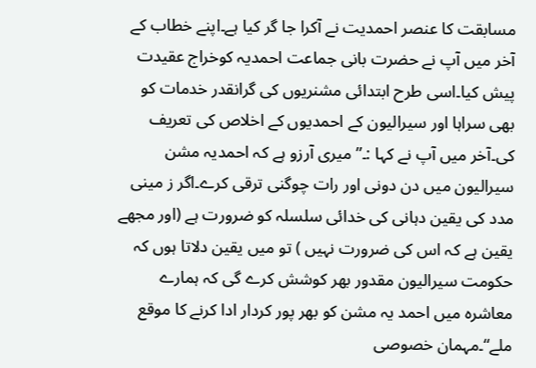مسابقت کا عنصر احمدیت نے آکرا جا گر کیا ہے۔اپنے خطاب کے آخر میں آپ نے حضرت بانی جماعت احمدیہ کوخراج عقیدت پیش کیا۔اسی طرح ابتدائی مشنریوں کی گرانقدر خدمات کو بھی سراہا اور سیرالیون کے احمدیوں کے اخلاص کی تعریف کی۔آخر میں آپ نے کہا :۔”میری آرزو ہے کہ احمدیہ مشن سیرالیون میں دن دونی اور رات چوگنی ترقی کرے۔اگر ز مینی مدد کی یقین دہانی کی خدائی سلسلہ کو ضرورت ہے (اور مجھے یقین ہے کہ اس کی ضرورت نہیں ) تو میں یقین دلاتا ہوں کہ حکومت سیرالیون مقدور بھر کوشش کرے گی کہ ہمارے معاشرہ میں احمد یہ مشن کو بھر پور کردار ادا کرنے کا موقع ملے“۔مہمان خصوصی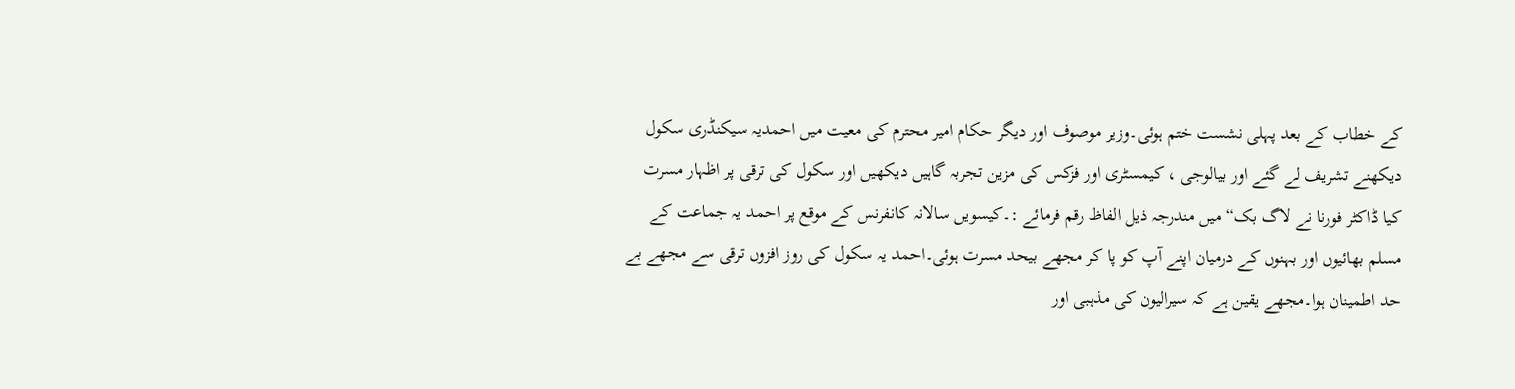کے خطاب کے بعد پہلی نشست ختم ہوئی۔وزیر موصوف اور دیگر حکام امیر محترم کی معیت میں احمدیہ سیکنڈری سکول دیکھنے تشریف لے گئے اور بیالوجی ، کیمسٹری اور فزکس کی مزین تجربہ گاہیں دیکھیں اور سکول کی ترقی پر اظہار مسرت کیا ڈاکٹر فورنا نے لاگ بک“ میں مندرجہ ذیل الفاظ رقم فرمائے :۔کیسویں سالانہ کانفرنس کے موقع پر احمد یہ جماعت کے مسلم بھائیوں اور بہنوں کے درمیان اپنے آپ کو پا کر مجھے بیحد مسرت ہوئی۔احمد یہ سکول کی روز افزوں ترقی سے مجھے بے حد اطمینان ہوا۔مجھے یقین ہے کہ سیرالیون کی مذہبی اور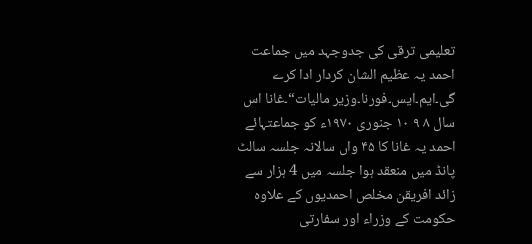تعلیمی ترقی کی جدوجہد میں جماعت احمد یہ عظیم الشان کردار ادا کرے گی۔ایم۔ایس۔فورنا۔وزیر مالیات“۔غانا اس سال ۸ ۹ ۱۰ جنوری ۱۹۷۰ء کو جماعتہائے احمد یہ غانا کا ۴۵ واں سالانہ جلسہ سالٹ پانڈ میں منعقد ہوا جلسہ میں 4 ہزار سے زائد افریقن مخلص احمدیوں کے علاوہ حکومت کے وزراء اور سفارتی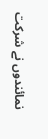نمائندوں نے شرکت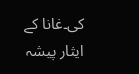کی۔غانا کے ایثار پیشہ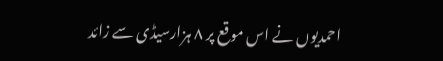احمدیوں نے اس موقع پر ۸ ہزارسیڈی سے زائد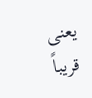یعنی قریباً